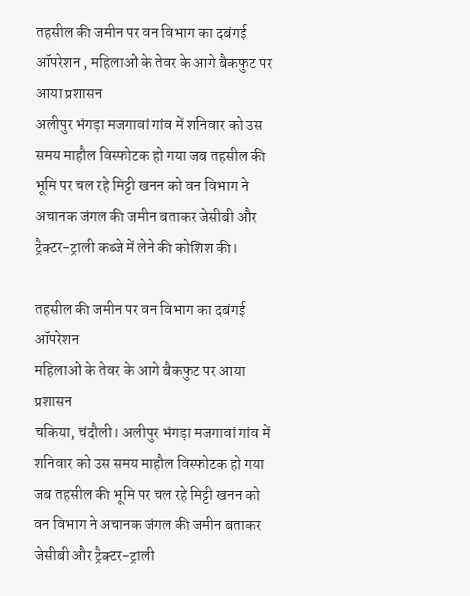तहसील की जमीन पर वन विभाग का दबंगई ऑपरेशन , महिलाओं के तेवर के आगे बैकफुट पर आया प्रशासन
अलीपुर भंगड़ा मजगावां गांव में शनिवार को उस समय माहौल विस्फोटक हो गया जब तहसील की भूमि पर चल रहे मिट्टी खनन को वन विभाग ने अचानक जंगल की जमीन बताकर जेसीबी और ट्रैक्टर-ट्राली कब्जे में लेने की कोशिश की।

तहसील की जमीन पर वन विभाग का दबंगई ऑपरेशन
महिलाओं के तेवर के आगे बैकफुट पर आया प्रशासन
चकिया, चंदौली। अलीपुर भंगड़ा मजगावां गांव में शनिवार को उस समय माहौल विस्फोटक हो गया जब तहसील की भूमि पर चल रहे मिट्टी खनन को वन विभाग ने अचानक जंगल की जमीन बताकर जेसीबी और ट्रैक्टर-ट्राली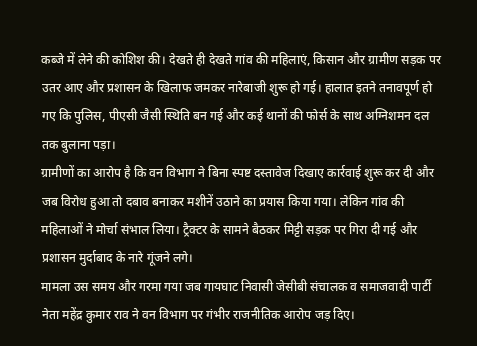कब्जे में लेने की कोशिश की। देखते ही देखते गांव की महिलाएं, किसान और ग्रामीण सड़क पर उतर आए और प्रशासन के खिलाफ जमकर नारेबाजी शुरू हो गई। हालात इतने तनावपूर्ण हो गए कि पुलिस, पीएसी जैसी स्थिति बन गई और कई थानों की फोर्स के साथ अग्निशमन दल तक बुलाना पड़ा।
ग्रामीणों का आरोप है कि वन विभाग ने बिना स्पष्ट दस्तावेज दिखाए कार्रवाई शुरू कर दी और जब विरोध हुआ तो दबाव बनाकर मशीनें उठाने का प्रयास किया गया। लेकिन गांव की महिलाओं ने मोर्चा संभाल लिया। ट्रैक्टर के सामने बैठकर मिट्टी सड़क पर गिरा दी गई और प्रशासन मुर्दाबाद के नारे गूंजने लगे।
मामला उस समय और गरमा गया जब गायघाट निवासी जेसीबी संचालक व समाजवादी पार्टी नेता महेंद्र कुमार राव ने वन विभाग पर गंभीर राजनीतिक आरोप जड़ दिए।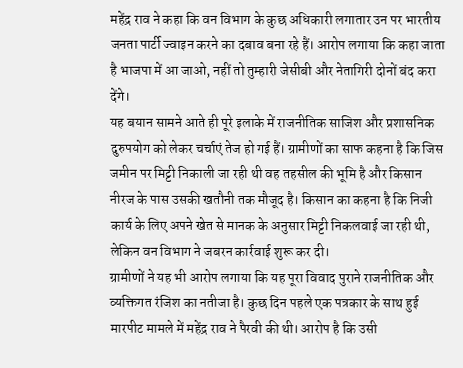महेंद्र राव ने कहा कि वन विभाग के कुछ अधिकारी लगातार उन पर भारतीय जनता पार्टी ज्वाइन करने का दबाव बना रहे हैं। आरोप लगाया कि कहा जाता है भाजपा में आ जाओ, नहीं तो तुम्हारी जेसीबी और नेतागिरी दोनों बंद करा देंगे।
यह बयान सामने आते ही पूरे इलाके में राजनीतिक साजिश और प्रशासनिक दुरुपयोग को लेकर चर्चाएं तेज हो गई हैं। ग्रामीणों का साफ कहना है कि जिस जमीन पर मिट्टी निकाली जा रही थी वह तहसील की भूमि है और किसान नीरज के पास उसकी खतौनी तक मौजूद है। किसान का कहना है कि निजी कार्य के लिए अपने खेत से मानक के अनुसार मिट्टी निकलवाई जा रही थी, लेकिन वन विभाग ने जबरन कार्रवाई शुरू कर दी।
ग्रामीणों ने यह भी आरोप लगाया कि यह पूरा विवाद पुराने राजनीतिक और व्यक्तिगत रंजिश का नतीजा है। कुछ दिन पहले एक पत्रकार के साथ हुई मारपीट मामले में महेंद्र राव ने पैरवी की थी। आरोप है कि उसी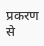प्रकरण से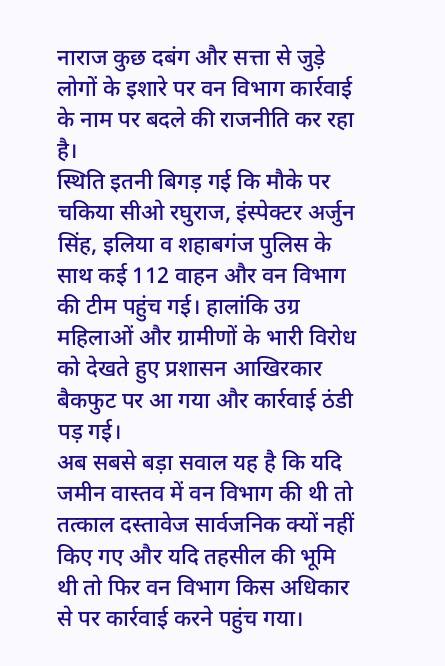नाराज कुछ दबंग और सत्ता से जुड़े लोगों के इशारे पर वन विभाग कार्रवाई के नाम पर बदले की राजनीति कर रहा है।
स्थिति इतनी बिगड़ गई कि मौके पर चकिया सीओ रघुराज, इंस्पेक्टर अर्जुन सिंह, इलिया व शहाबगंज पुलिस के साथ कई 112 वाहन और वन विभाग की टीम पहुंच गई। हालांकि उग्र महिलाओं और ग्रामीणों के भारी विरोध को देखते हुए प्रशासन आखिरकार बैकफुट पर आ गया और कार्रवाई ठंडी पड़ गई।
अब सबसे बड़ा सवाल यह है कि यदि जमीन वास्तव में वन विभाग की थी तो तत्काल दस्तावेज सार्वजनिक क्यों नहीं किए गए और यदि तहसील की भूमि थी तो फिर वन विभाग किस अधिकार से पर कार्रवाई करने पहुंच गया।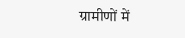ग्रामीणों में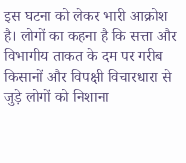इस घटना को लेकर भारी आक्रोश है। लोगों का कहना है कि सत्ता और विभागीय ताकत के दम पर गरीब किसानों और विपक्षी विचारधारा से जुड़े लोगों को निशाना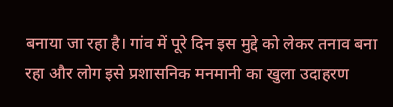बनाया जा रहा है। गांव में पूरे दिन इस मुद्दे को लेकर तनाव बना रहा और लोग इसे प्रशासनिक मनमानी का खुला उदाहरण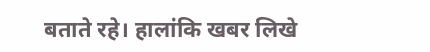बताते रहे। हालांकि खबर लिखे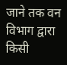जाने तक वन विभाग द्वारा किसी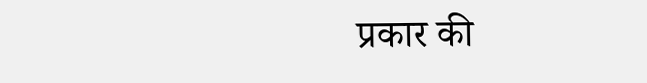प्रकार की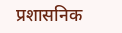प्रशासनिक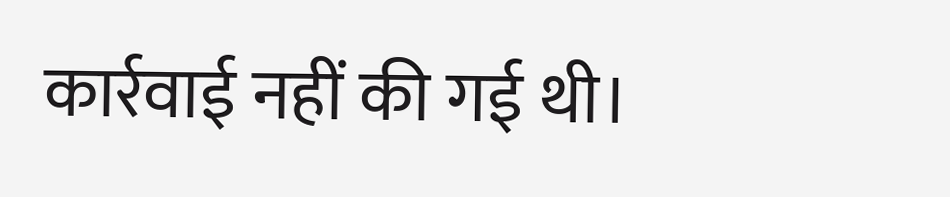कार्रवाई नहीं की गई थी।